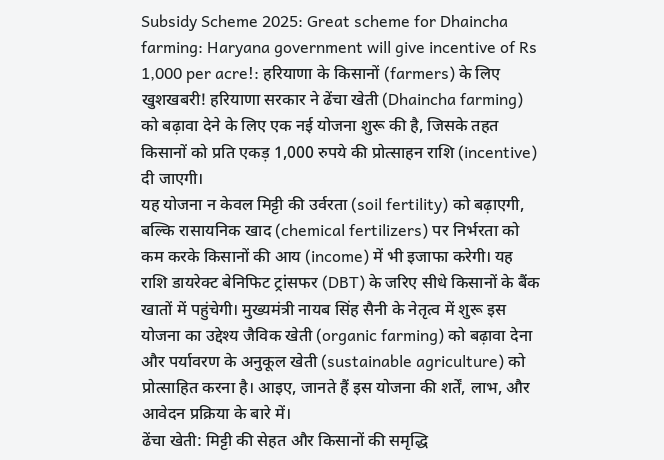Subsidy Scheme 2025: Great scheme for Dhaincha farming: Haryana government will give incentive of Rs 1,000 per acre!: हरियाणा के किसानों (farmers) के लिए खुशखबरी! हरियाणा सरकार ने ढेंचा खेती (Dhaincha farming) को बढ़ावा देने के लिए एक नई योजना शुरू की है, जिसके तहत किसानों को प्रति एकड़ 1,000 रुपये की प्रोत्साहन राशि (incentive) दी जाएगी।
यह योजना न केवल मिट्टी की उर्वरता (soil fertility) को बढ़ाएगी, बल्कि रासायनिक खाद (chemical fertilizers) पर निर्भरता को कम करके किसानों की आय (income) में भी इजाफा करेगी। यह राशि डायरेक्ट बेनिफिट ट्रांसफर (DBT) के जरिए सीधे किसानों के बैंक खातों में पहुंचेगी। मुख्यमंत्री नायब सिंह सैनी के नेतृत्व में शुरू इस योजना का उद्देश्य जैविक खेती (organic farming) को बढ़ावा देना और पर्यावरण के अनुकूल खेती (sustainable agriculture) को प्रोत्साहित करना है। आइए, जानते हैं इस योजना की शर्तें, लाभ, और आवेदन प्रक्रिया के बारे में।
ढेंचा खेती: मिट्टी की सेहत और किसानों की समृद्धि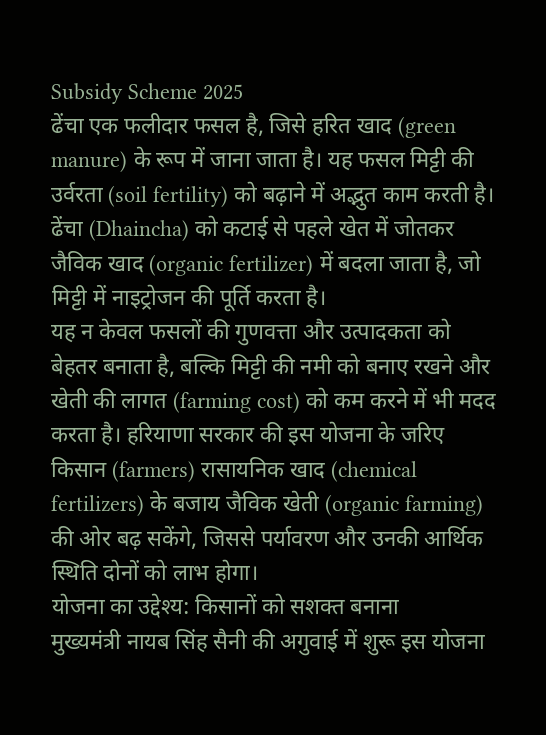Subsidy Scheme 2025
ढेंचा एक फलीदार फसल है, जिसे हरित खाद (green manure) के रूप में जाना जाता है। यह फसल मिट्टी की उर्वरता (soil fertility) को बढ़ाने में अद्भुत काम करती है। ढेंचा (Dhaincha) को कटाई से पहले खेत में जोतकर जैविक खाद (organic fertilizer) में बदला जाता है, जो मिट्टी में नाइट्रोजन की पूर्ति करता है।
यह न केवल फसलों की गुणवत्ता और उत्पादकता को बेहतर बनाता है, बल्कि मिट्टी की नमी को बनाए रखने और खेती की लागत (farming cost) को कम करने में भी मदद करता है। हरियाणा सरकार की इस योजना के जरिए किसान (farmers) रासायनिक खाद (chemical fertilizers) के बजाय जैविक खेती (organic farming) की ओर बढ़ सकेंगे, जिससे पर्यावरण और उनकी आर्थिक स्थिति दोनों को लाभ होगा।
योजना का उद्देश्य: किसानों को सशक्त बनाना
मुख्यमंत्री नायब सिंह सैनी की अगुवाई में शुरू इस योजना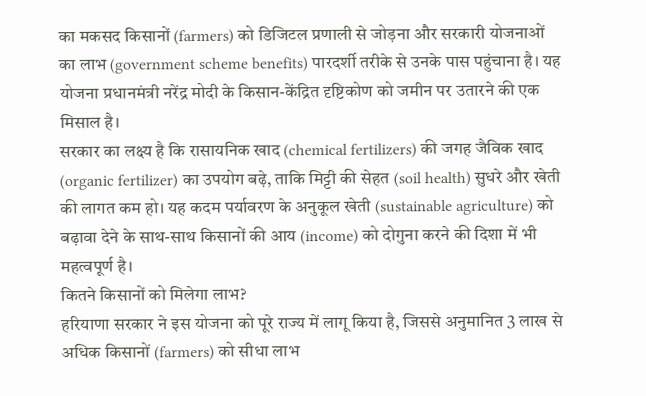का मकसद किसानों (farmers) को डिजिटल प्रणाली से जोड़ना और सरकारी योजनाओं का लाभ (government scheme benefits) पारदर्शी तरीके से उनके पास पहुंचाना है। यह योजना प्रधानमंत्री नरेंद्र मोदी के किसान-केंद्रित दृष्टिकोण को जमीन पर उतारने की एक मिसाल है।
सरकार का लक्ष्य है कि रासायनिक खाद (chemical fertilizers) की जगह जैविक खाद (organic fertilizer) का उपयोग बढ़े, ताकि मिट्टी की सेहत (soil health) सुधरे और खेती की लागत कम हो। यह कदम पर्यावरण के अनुकूल खेती (sustainable agriculture) को बढ़ावा देने के साथ-साथ किसानों की आय (income) को दोगुना करने की दिशा में भी महत्वपूर्ण है।
कितने किसानों को मिलेगा लाभ?
हरियाणा सरकार ने इस योजना को पूरे राज्य में लागू किया है, जिससे अनुमानित 3 लाख से अधिक किसानों (farmers) को सीधा लाभ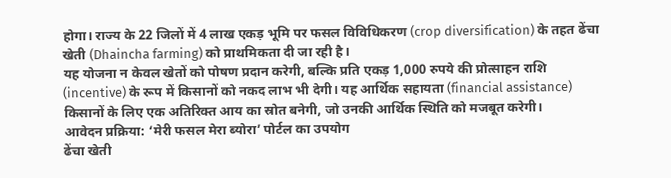होगा। राज्य के 22 जिलों में 4 लाख एकड़ भूमि पर फसल विविधिकरण (crop diversification) के तहत ढेंचा खेती (Dhaincha farming) को प्राथमिकता दी जा रही है।
यह योजना न केवल खेतों को पोषण प्रदान करेगी, बल्कि प्रति एकड़ 1,000 रुपये की प्रोत्साहन राशि (incentive) के रूप में किसानों को नकद लाभ भी देगी। यह आर्थिक सहायता (financial assistance) किसानों के लिए एक अतिरिक्त आय का स्रोत बनेगी, जो उनकी आर्थिक स्थिति को मजबूत करेगी।
आवेदन प्रक्रिया: ‘मेरी फसल मेरा ब्योरा’ पोर्टल का उपयोग
ढेंचा खेती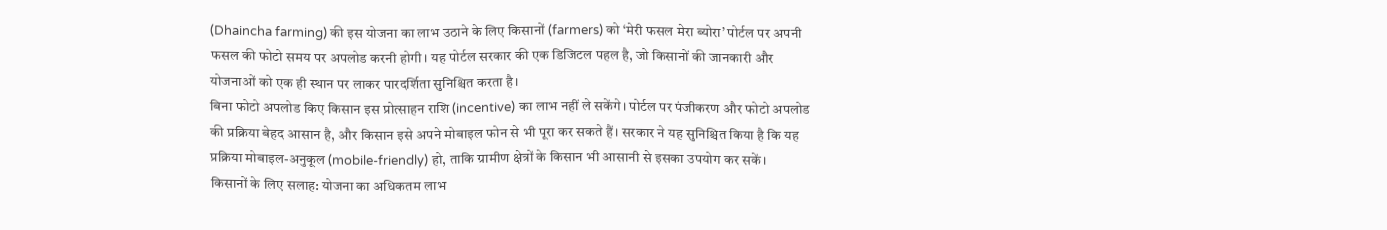(Dhaincha farming) की इस योजना का लाभ उठाने के लिए किसानों (farmers) को ‘मेरी फसल मेरा ब्योरा’ पोर्टल पर अपनी फसल की फोटो समय पर अपलोड करनी होगी। यह पोर्टल सरकार की एक डिजिटल पहल है, जो किसानों की जानकारी और योजनाओं को एक ही स्थान पर लाकर पारदर्शिता सुनिश्चित करता है।
बिना फोटो अपलोड किए किसान इस प्रोत्साहन राशि (incentive) का लाभ नहीं ले सकेंगे। पोर्टल पर पंजीकरण और फोटो अपलोड की प्रक्रिया बेहद आसान है, और किसान इसे अपने मोबाइल फोन से भी पूरा कर सकते हैं। सरकार ने यह सुनिश्चित किया है कि यह प्रक्रिया मोबाइल-अनुकूल (mobile-friendly) हो, ताकि ग्रामीण क्षेत्रों के किसान भी आसानी से इसका उपयोग कर सकें।
किसानों के लिए सलाह: योजना का अधिकतम लाभ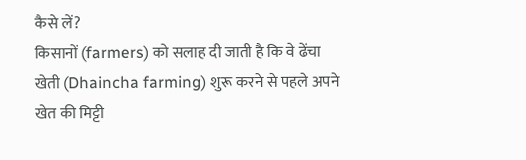कैसे लें?
किसानों (farmers) को सलाह दी जाती है कि वे ढेंचा खेती (Dhaincha farming) शुरू करने से पहले अपने खेत की मिट्टी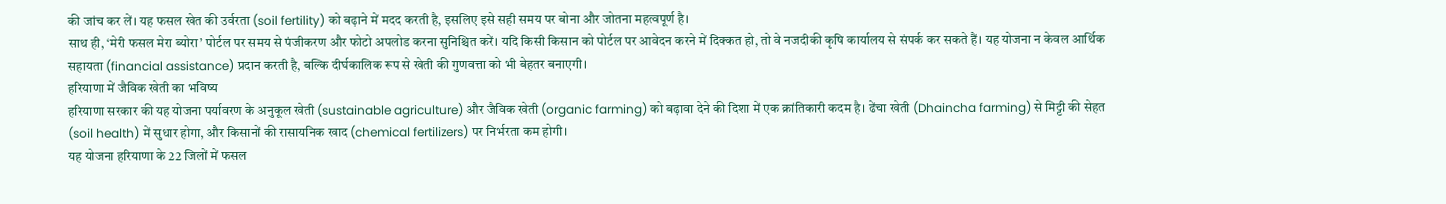की जांच कर लें। यह फसल खेत की उर्वरता (soil fertility) को बढ़ाने में मदद करती है, इसलिए इसे सही समय पर बोना और जोतना महत्वपूर्ण है।
साथ ही, ‘मेरी फसल मेरा ब्योरा’ पोर्टल पर समय से पंजीकरण और फोटो अपलोड करना सुनिश्चित करें। यदि किसी किसान को पोर्टल पर आवेदन करने में दिक्कत हो, तो वे नजदीकी कृषि कार्यालय से संपर्क कर सकते हैं। यह योजना न केवल आर्थिक सहायता (financial assistance) प्रदान करती है, बल्कि दीर्घकालिक रूप से खेती की गुणवत्ता को भी बेहतर बनाएगी।
हरियाणा में जैविक खेती का भविष्य
हरियाणा सरकार की यह योजना पर्यावरण के अनुकूल खेती (sustainable agriculture) और जैविक खेती (organic farming) को बढ़ावा देने की दिशा में एक क्रांतिकारी कदम है। ढेंचा खेती (Dhaincha farming) से मिट्टी की सेहत (soil health) में सुधार होगा, और किसानों की रासायनिक खाद (chemical fertilizers) पर निर्भरता कम होगी।
यह योजना हरियाणा के 22 जिलों में फसल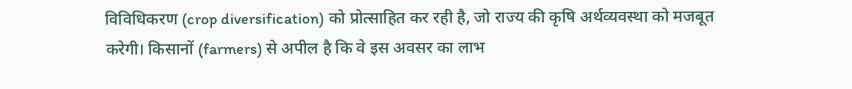विविधिकरण (crop diversification) को प्रोत्साहित कर रही है, जो राज्य की कृषि अर्थव्यवस्था को मजबूत करेगी। किसानों (farmers) से अपील है कि वे इस अवसर का लाभ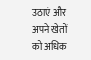उठाएं और अपने खेतों को अधिक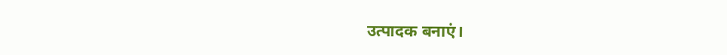उत्पादक बनाएं।